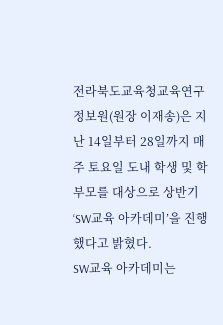전라북도교육청교육연구정보원(원장 이재송)은 지난 14일부터 28일까지 매주 토요일 도내 학생 및 학부모를 대상으로 상반기 ‘SW교육 아카데미’을 진행했다고 밝혔다.
SW교육 아카데미는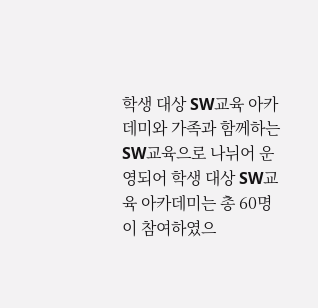학생 대상 SW교육 아카데미와 가족과 함께하는 SW교육으로 나뉘어 운영되어 학생 대상 SW교육 아카데미는 총 60명이 참여하였으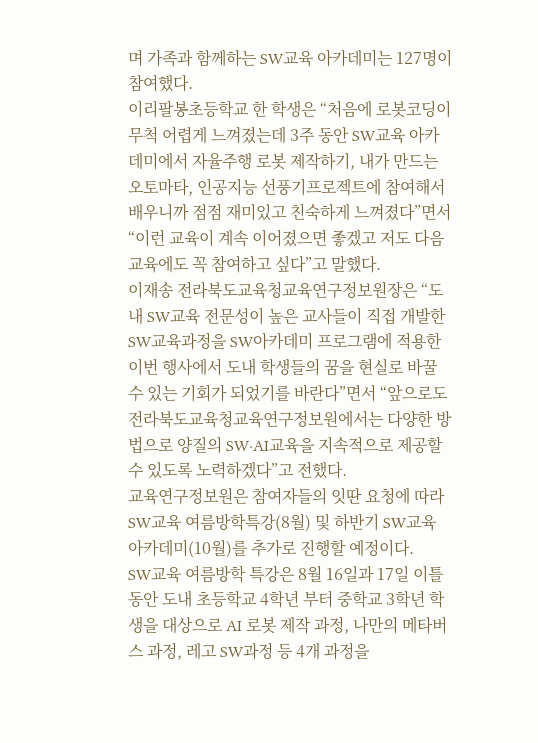며 가족과 함께하는 SW교육 아카데미는 127명이 참여했다.
이리팔봉초등학교 한 학생은 “처음에 로봇코딩이 무척 어렵게 느껴졌는데 3주 동안 SW교육 아카데미에서 자율주행 로봇 제작하기, 내가 만드는 오토마타, 인공지능 선풍기프로젝트에 참여해서 배우니까 점점 재미있고 친숙하게 느껴졌다”면서 “이런 교육이 계속 이어졌으면 좋겠고 저도 다음 교육에도 꼭 참여하고 싶다”고 말했다.
이재송 전라북도교육청교육연구정보원장은 “도내 SW교육 전문성이 높은 교사들이 직접 개발한 SW교육과정을 SW아카데미 프로그램에 적용한 이번 행사에서 도내 학생들의 꿈을 현실로 바꿀 수 있는 기회가 되었기를 바란다”면서 “앞으로도 전라북도교육청교육연구정보원에서는 다양한 방법으로 양질의 SW·AI교육을 지속적으로 제공할 수 있도록 노력하겠다”고 전했다.
교육연구정보원은 참여자들의 잇딴 요청에 따라 SW교육 여름방학특강(8월) 및 하반기 SW교육 아카데미(10월)를 추가로 진행할 예정이다.
SW교육 여름방학 특강은 8월 16일과 17일 이틀 동안 도내 초등학교 4학년 부터 중학교 3학년 학생을 대상으로 AI 로봇 제작 과정, 나만의 메타버스 과정, 레고 SW과정 등 4개 과정을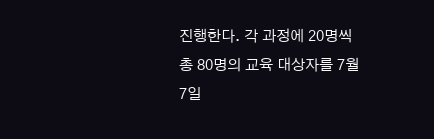진행한다. 각 과정에 20명씩 총 80명의 교육 대상자를 7월 7일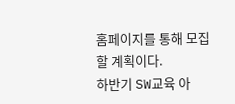홈페이지를 통해 모집할 계획이다.
하반기 SW교육 아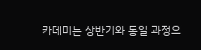카데미는 상반기와 동일 과정으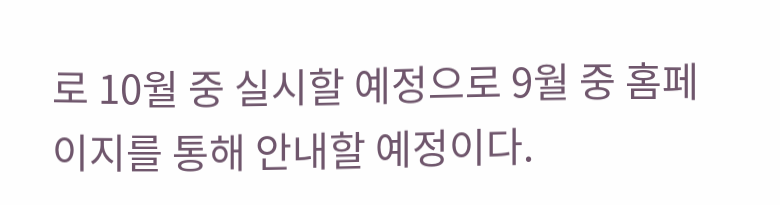로 10월 중 실시할 예정으로 9월 중 홈페이지를 통해 안내할 예정이다.